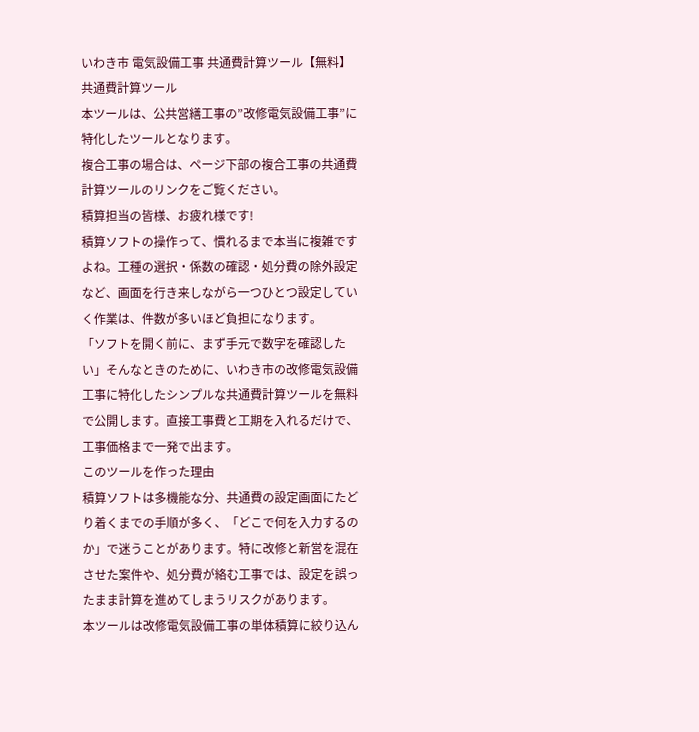いわき市 電気設備工事 共通費計算ツール【無料】
共通費計算ツール
本ツールは、公共営繕工事の”改修電気設備工事”に特化したツールとなります。
複合工事の場合は、ページ下部の複合工事の共通費計算ツールのリンクをご覧ください。
積算担当の皆様、お疲れ様です!
積算ソフトの操作って、慣れるまで本当に複雑ですよね。工種の選択・係数の確認・処分費の除外設定など、画面を行き来しながら一つひとつ設定していく作業は、件数が多いほど負担になります。
「ソフトを開く前に、まず手元で数字を確認したい」そんなときのために、いわき市の改修電気設備工事に特化したシンプルな共通費計算ツールを無料で公開します。直接工事費と工期を入れるだけで、工事価格まで一発で出ます。
このツールを作った理由
積算ソフトは多機能な分、共通費の設定画面にたどり着くまでの手順が多く、「どこで何を入力するのか」で迷うことがあります。特に改修と新営を混在させた案件や、処分費が絡む工事では、設定を誤ったまま計算を進めてしまうリスクがあります。
本ツールは改修電気設備工事の単体積算に絞り込ん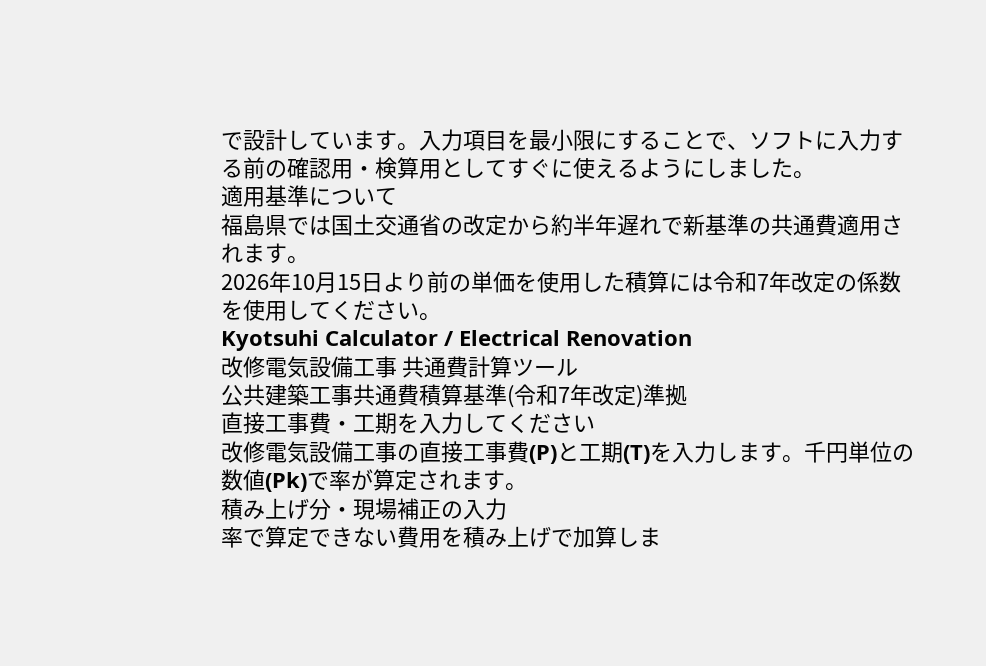で設計しています。入力項目を最小限にすることで、ソフトに入力する前の確認用・検算用としてすぐに使えるようにしました。
適用基準について
福島県では国土交通省の改定から約半年遅れで新基準の共通費適用されます。
2026年10月15日より前の単価を使用した積算には令和7年改定の係数を使用してください。
Kyotsuhi Calculator / Electrical Renovation
改修電気設備工事 共通費計算ツール
公共建築工事共通費積算基準(令和7年改定)準拠
直接工事費・工期を入力してください
改修電気設備工事の直接工事費(P)と工期(T)を入力します。千円単位の数値(Pk)で率が算定されます。
積み上げ分・現場補正の入力
率で算定できない費用を積み上げで加算しま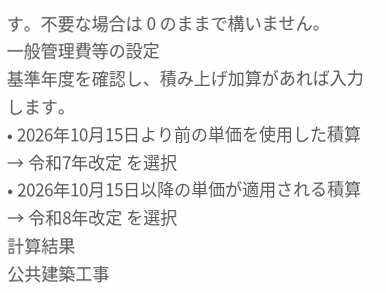す。不要な場合は 0 のままで構いません。
一般管理費等の設定
基準年度を確認し、積み上げ加算があれば入力します。
• 2026年10月15日より前の単価を使用した積算 → 令和7年改定 を選択
• 2026年10月15日以降の単価が適用される積算 → 令和8年改定 を選択
計算結果
公共建築工事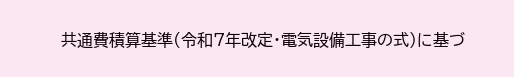共通費積算基準(令和7年改定・電気設備工事の式)に基づ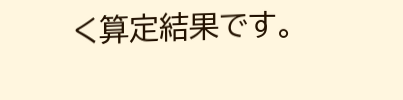く算定結果です。